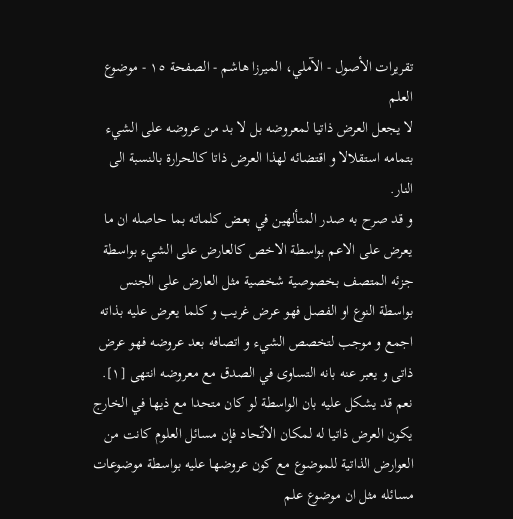تقريرات الأصول - الآملي، الميرزا هاشم - الصفحة ١٥ - موضوع العلم
لا يجعل العرض ذاتيا لمعروضه بل لا بد من عروضه على الشيء بتمامه استقلالا و اقتضائه لهذا العرض ذاتا كالحرارة بالنسبة الى النار.
و قد صرح به صدر المتألهين في بعض كلماته بما حاصله ان ما يعرض على الاعم بواسطة الاخص كالعارض على الشيء بواسطة جزئه المتصف بخصوصية شخصية مثل العارض على الجنس بواسطة النوع او الفصل فهو عرض غريب و كلما يعرض عليه بذاته اجمع و موجب لتخصص الشيء و اتصافه بعد عروضه فهو عرض ذاتى و يعبر عنه بانه التساوى في الصدق مع معروضه انتهى [١].
نعم قد يشكل عليه بان الواسطة لو كان متحدا مع ذيها في الخارج يكون العرض ذاتيا له لمكان الاتّحاد فإن مسائل العلوم كانت من العوارض الذاتية للموضوع مع كون عروضها عليه بواسطة موضوعات مسائله مثل ان موضوع علم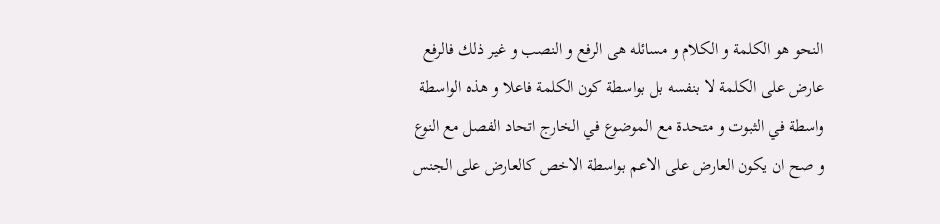النحو هو الكلمة و الكلام و مسائله هى الرفع و النصب و غير ذلك فالرفع عارض على الكلمة لا بنفسه بل بواسطة كون الكلمة فاعلا و هذه الواسطة واسطة في الثبوت و متحدة مع الموضوع في الخارج اتحاد الفصل مع النوع و صح ان يكون العارض على الاعم بواسطة الاخص كالعارض على الجنس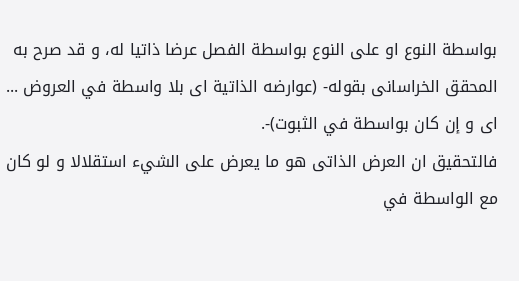بواسطة النوع او على النوع بواسطة الفصل عرضا ذاتيا له، و قد صرح به المحقق الخراسانى بقوله- (عوارضه الذاتية اى بلا واسطة في العروض ... اى و إن كان بواسطة في الثبوت)-.
فالتحقيق ان العرض الذاتى هو ما يعرض على الشيء استقلالا و لو كان مع الواسطة في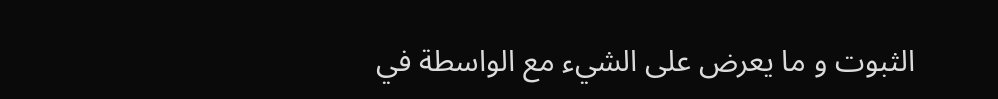الثبوت و ما يعرض على الشيء مع الواسطة في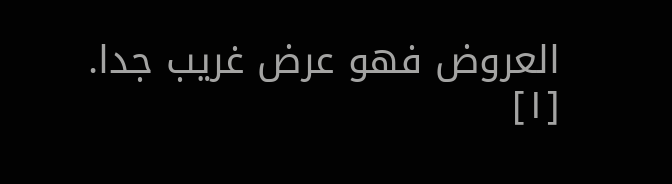العروض فهو عرض غريب جدا.
[١]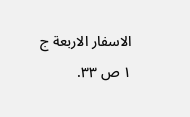الاسفار الاربعة ج ١ ص ٣٣.